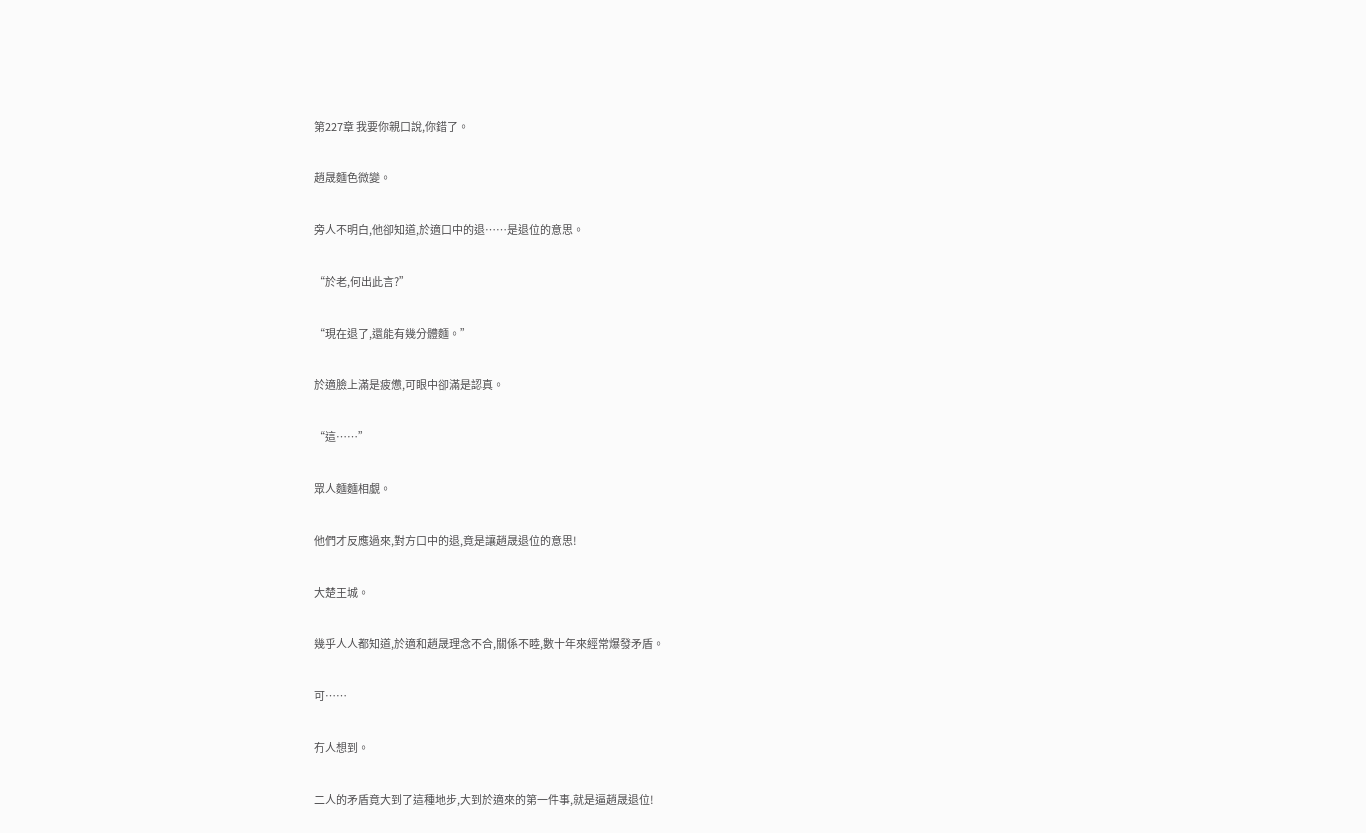第227章 我要你親口說,你錯了。

趙晟麵色微變。

旁人不明白,他卻知道,於適口中的退……是退位的意思。

“於老,何出此言?”

“現在退了,還能有幾分體麵。”

於適臉上滿是疲憊,可眼中卻滿是認真。

“這……”

眾人麵麵相覷。

他們才反應過來,對方口中的退,竟是讓趙晟退位的意思!

大楚王城。

幾乎人人都知道,於適和趙晟理念不合,關係不睦,數十年來經常爆發矛盾。

可……

冇人想到。

二人的矛盾竟大到了這種地步,大到於適來的第一件事,就是逼趙晟退位!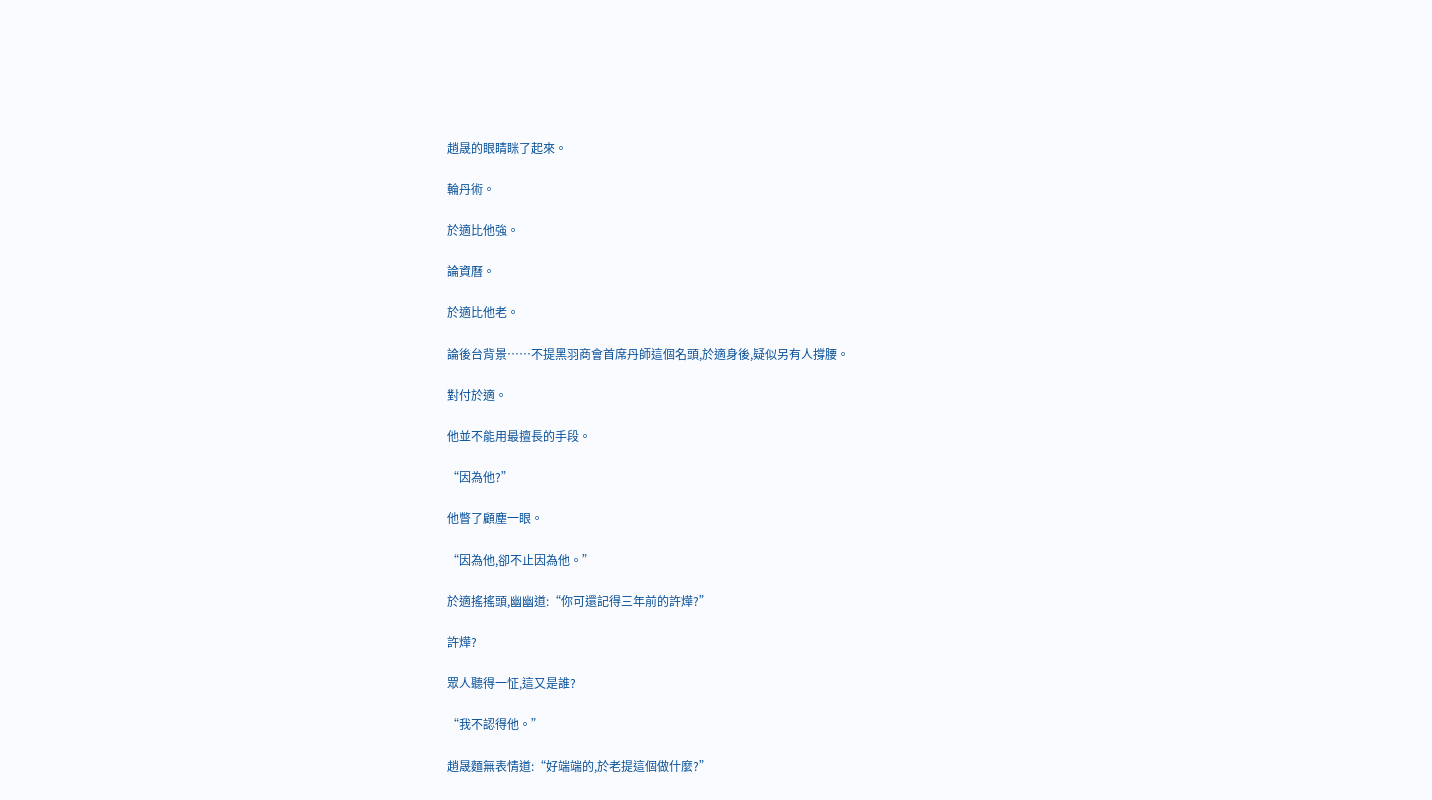趙晟的眼睛眯了起來。

輪丹術。

於適比他強。

論資曆。

於適比他老。

論後台背景……不提黑羽商會首席丹師這個名頭,於適身後,疑似另有人撐腰。

對付於適。

他並不能用最擅長的手段。

“因為他?”

他瞥了顧塵一眼。

“因為他,卻不止因為他。”

於適搖搖頭,幽幽道:“你可還記得三年前的許燁?”

許燁?

眾人聽得一怔,這又是誰?

“我不認得他。”

趙晟麵無表情道:“好端端的,於老提這個做什麼?”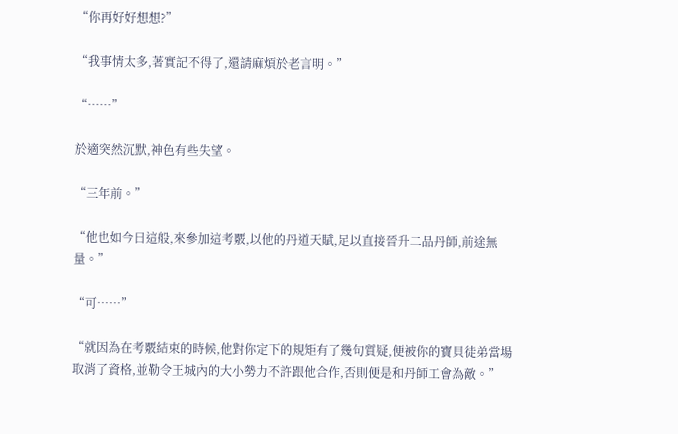“你再好好想想?”

“我事情太多,著實記不得了,還請麻煩於老言明。”

“……”

於適突然沉默,神色有些失望。

“三年前。”

“他也如今日這般,來參加這考覈,以他的丹道天賦,足以直接晉升二品丹師,前途無量。”

“可……”

“就因為在考覈結束的時候,他對你定下的規矩有了幾句質疑,便被你的寶貝徒弟當場取消了資格,並勒令王城內的大小勢力不許跟他合作,否則便是和丹師工會為敵。”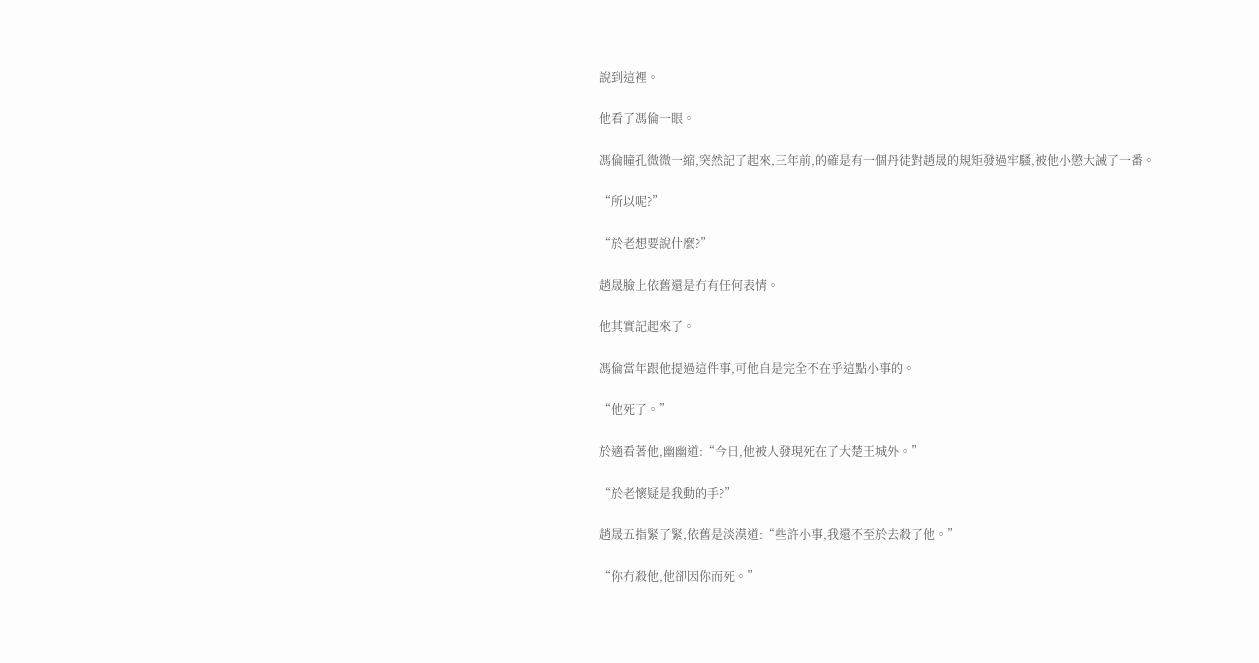說到這裡。

他看了馮倫一眼。

馮倫瞳孔微微一縮,突然記了起來,三年前,的確是有一個丹徒對趙晟的規矩發過牢騷,被他小懲大誡了一番。

“所以呢?”

“於老想要說什麼?”

趙晟臉上依舊還是冇有任何表情。

他其實記起來了。

馮倫當年跟他提過這件事,可他自是完全不在乎這點小事的。

“他死了。”

於適看著他,幽幽道:“今日,他被人發現死在了大楚王城外。”

“於老懷疑是我動的手?”

趙晟五指緊了緊,依舊是淡漠道:“些許小事,我還不至於去殺了他。”

“你冇殺他,他卻因你而死。”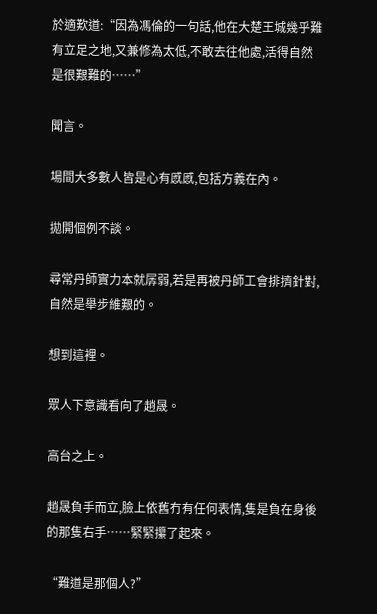於適歎道:“因為馮倫的一句話,他在大楚王城幾乎難有立足之地,又兼修為太低,不敢去往他處,活得自然是很艱難的……”

聞言。

場間大多數人皆是心有慼慼,包括方義在內。

拋開個例不談。

尋常丹師實力本就孱弱,若是再被丹師工會排擠針對,自然是舉步維艱的。

想到這裡。

眾人下意識看向了趙晟。

高台之上。

趙晟負手而立,臉上依舊冇有任何表情,隻是負在身後的那隻右手……緊緊攥了起來。

“難道是那個人?”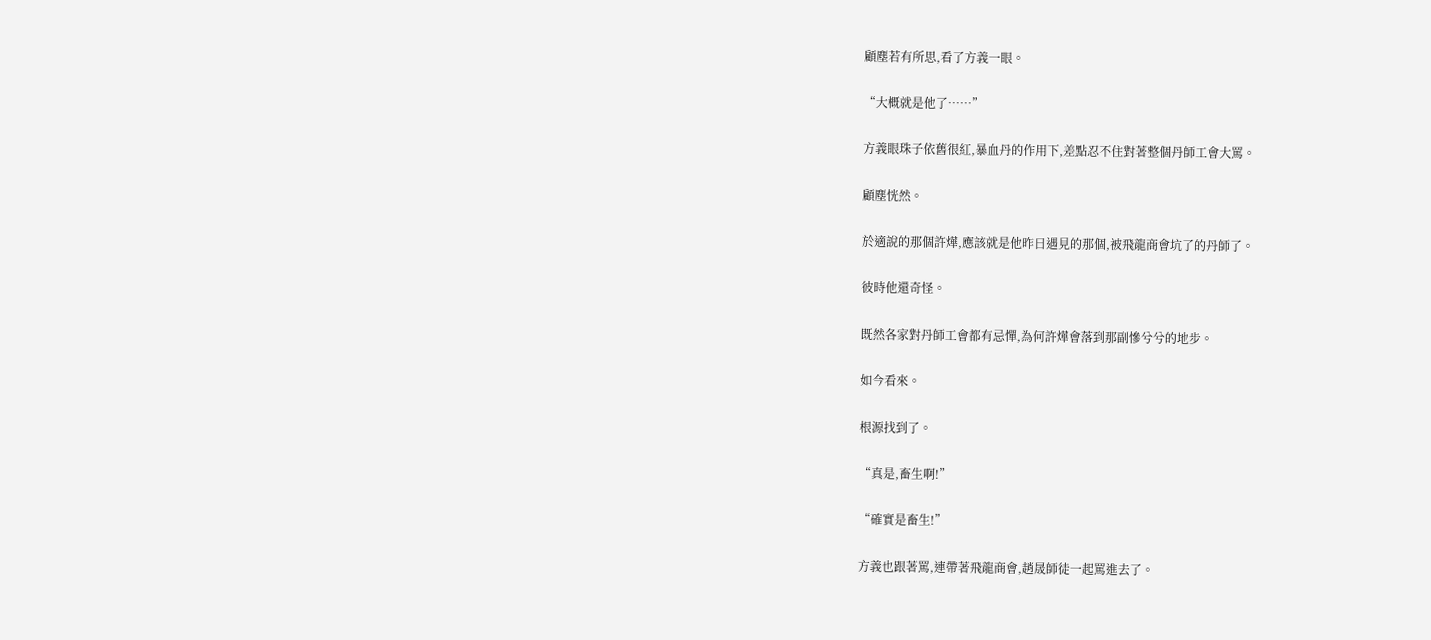顧塵若有所思,看了方義一眼。

“大概就是他了……”

方義眼珠子依舊很紅,暴血丹的作用下,差點忍不住對著整個丹師工會大罵。

顧塵恍然。

於適說的那個許燁,應該就是他昨日遇見的那個,被飛龍商會坑了的丹師了。

彼時他還奇怪。

既然各家對丹師工會都有忌憚,為何許燁會落到那副慘兮兮的地步。

如今看來。

根源找到了。

“真是,畜生啊!”

“確實是畜生!”

方義也跟著罵,連帶著飛龍商會,趙晟師徒一起罵進去了。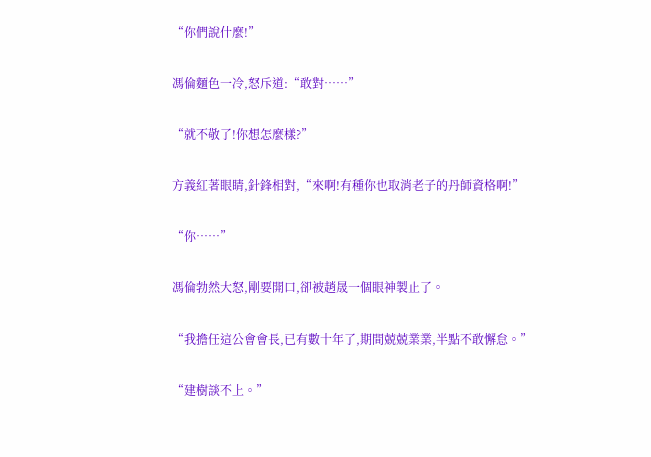“你們說什麼!”

馮倫麵色一冷,怒斥道:“敢對……”

“就不敬了!你想怎麼樣?”

方義紅著眼睛,針鋒相對,“來啊!有種你也取消老子的丹師資格啊!”

“你……”

馮倫勃然大怒,剛要開口,卻被趙晟一個眼神製止了。

“我擔任這公會會長,已有數十年了,期間兢兢業業,半點不敢懈怠。”

“建樹談不上。”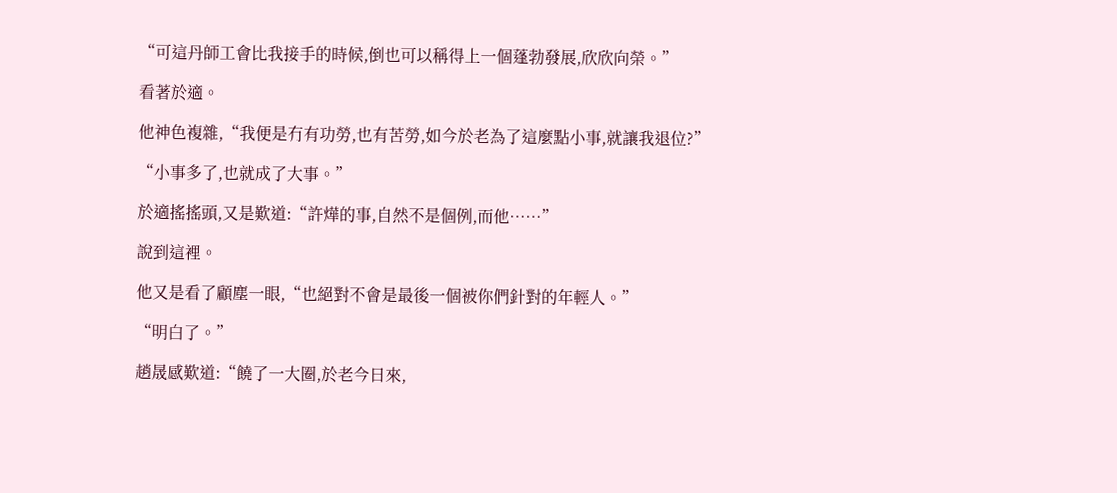“可這丹師工會比我接手的時候,倒也可以稱得上一個蓬勃發展,欣欣向榮。”

看著於適。

他神色複雜,“我便是冇有功勞,也有苦勞,如今於老為了這麼點小事,就讓我退位?”

“小事多了,也就成了大事。”

於適搖搖頭,又是歎道:“許燁的事,自然不是個例,而他……”

說到這裡。

他又是看了顧塵一眼,“也絕對不會是最後一個被你們針對的年輕人。”

“明白了。”

趙晟感歎道:“饒了一大圈,於老今日來,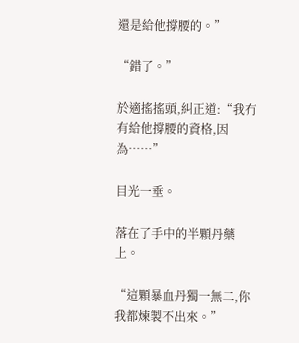還是給他撐腰的。”

“錯了。”

於適搖搖頭,糾正道:“我冇有給他撐腰的資格,因為……”

目光一垂。

落在了手中的半顆丹藥上。

“這顆暴血丹獨一無二,你我都煉製不出來。”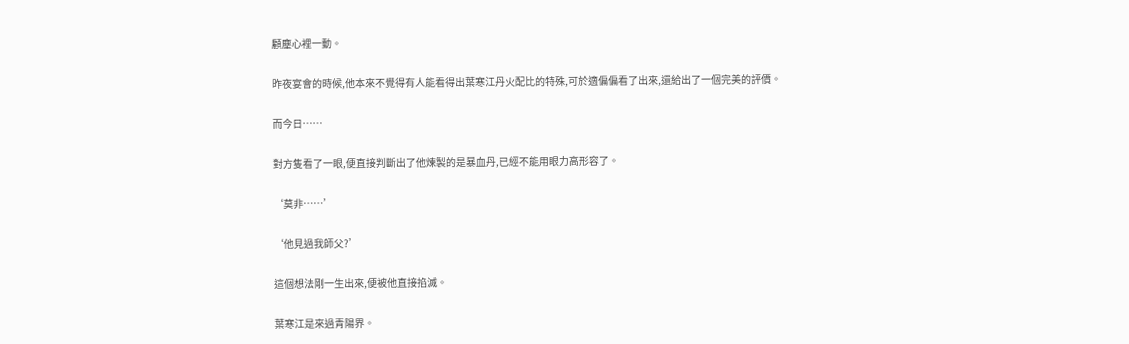顧塵心裡一動。

昨夜宴會的時候,他本來不覺得有人能看得出葉寒江丹火配比的特殊,可於適偏偏看了出來,還給出了一個完美的評價。

而今日……

對方隻看了一眼,便直接判斷出了他煉製的是暴血丹,已經不能用眼力高形容了。

‘莫非……’

‘他見過我師父?’

這個想法剛一生出來,便被他直接掐滅。

葉寒江是來過青陽界。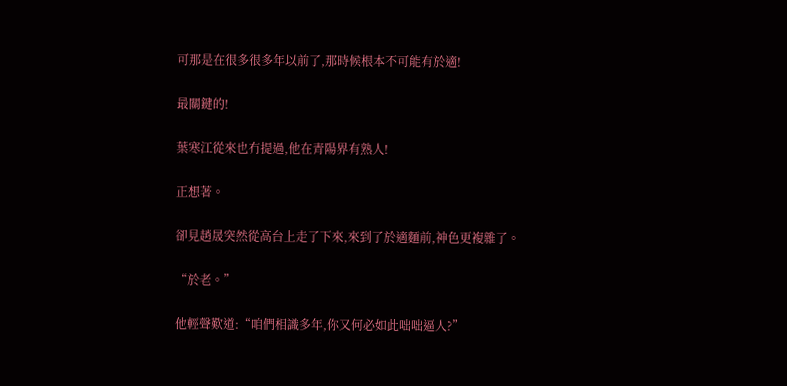可那是在很多很多年以前了,那時候根本不可能有於適!

最關鍵的!

葉寒江從來也冇提過,他在青陽界有熟人!

正想著。

卻見趙晟突然從高台上走了下來,來到了於適麵前,神色更複雜了。

“於老。”

他輕聲歎道:“咱們相識多年,你又何必如此咄咄逼人?”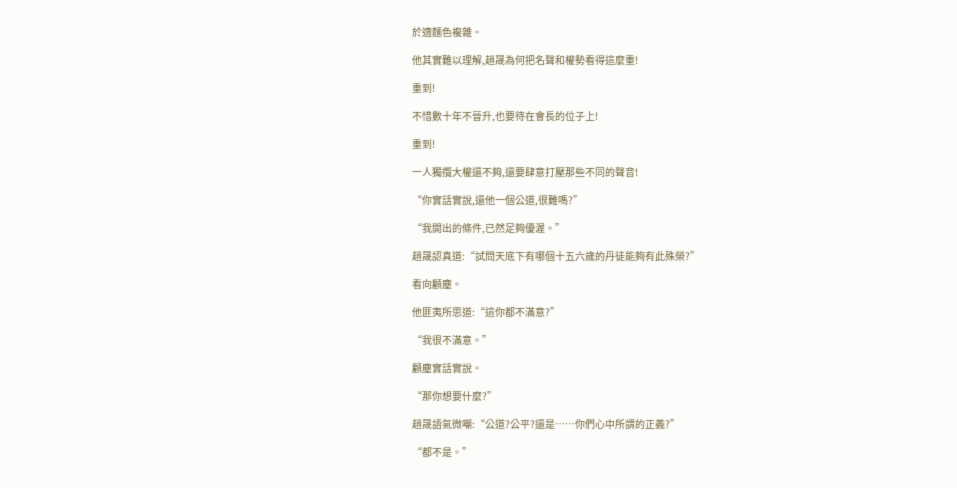於適麵色複雜。

他其實難以理解,趙晟為何把名聲和權勢看得這麼重!

重到!

不惜數十年不晉升,也要待在會長的位子上!

重到!

一人獨攬大權還不夠,還要肆意打壓那些不同的聲音!

“你實話實說,還他一個公道,很難嗎?”

“我開出的條件,已然足夠優渥。”

趙晟認真道:“試問天底下有哪個十五六歲的丹徒能夠有此殊榮?”

看向顧塵。

他匪夷所思道:“這你都不滿意?”

“我很不滿意。”

顧塵實話實說。

“那你想要什麼?”

趙晟語氣微嘲:“公道?公平?還是……你們心中所謂的正義?”

“都不是。”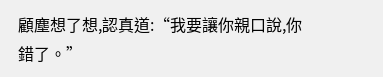顧塵想了想,認真道:“我要讓你親口說,你錯了。”